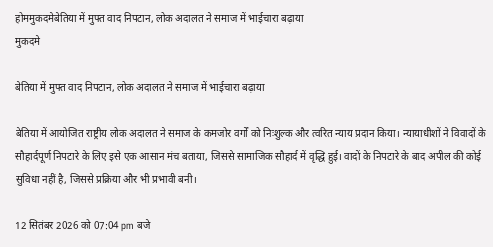होममुकदमेबेतिया में मुफ्त वाद निपटान, लोक अदालत ने समाज में भाईचारा बढ़ाया
मुकदमे

बेतिया में मुफ्त वाद निपटान, लोक अदालत ने समाज में भाईचारा बढ़ाया

बेतिया में आयोजित राष्ट्रीय लोक अदालत ने समाज के कमजोर वर्गों को निःशुल्क और त्वरित न्याय प्रदान किया। न्यायाधीशों ने विवादों के सौहार्दपूर्ण निपटारे के लिए इसे एक आसान मंच बताया, जिससे सामाजिक सौहार्द में वृद्धि हुई। वादों के निपटारे के बाद अपील की कोई सुविधा नहीं है, जिससे प्रक्रिया और भी प्रभावी बनी।

12 सितंबर 2026 को 07:04 pm बजे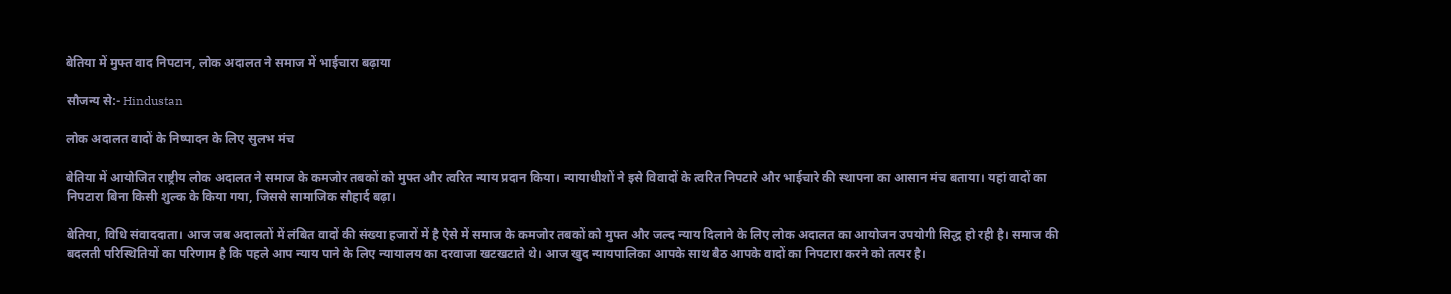बेतिया में मुफ्त वाद निपटान, लोक अदालत ने समाज में भाईचारा बढ़ाया

सौजन्य से:- Hindustan

लोक अदालत वादों के निष्पादन के लिए सुलभ मंच

बेतिया में आयोजित राष्ट्रीय लोक अदालत ने समाज के कमजोर तबकों को मुफ्त और त्वरित न्याय प्रदान किया। न्यायाधीशों ने इसे विवादों के त्वरित निपटारे और भाईचारे की स्थापना का आसान मंच बताया। यहां वादों का निपटारा बिना किसी शुल्क के किया गया, जिससे सामाजिक सौहार्द बढ़ा।

बेतिया, विधि संवाददाता। आज जब अदालतों में लंबित वादों की संख्या हजारों में है ऐसे में समाज के कमजोर तबकों को मुफ्त और जल्द न्याय दिलाने के लिए लोक अदालत का आयोजन उपयोगी सिद्ध हो रही है। समाज की बदलती परिस्थितियों का परिणाम है कि पहले आप न्याय पाने के लिए न्यायालय का दरवाजा खटखटाते थे। आज खुद न्यायपालिका आपके साथ बैठ आपके वादों का निपटारा करने को तत्पर है।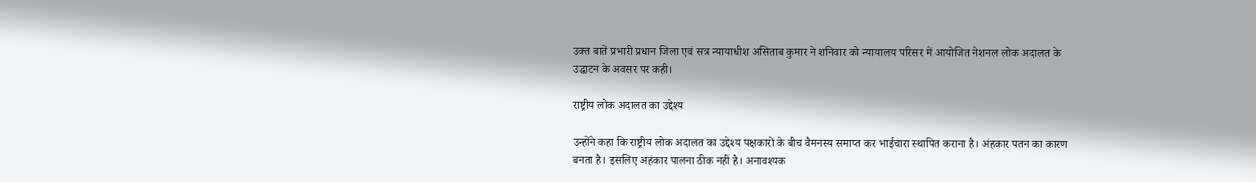उक्त बातें प्रभारी प्रधान जिला एवं सत्र न्यायाधीश असिताब कुमार ने शनिवार को न्यायालय परिसर में आयोजित नेशनल लोक अदालत के उद्घाटन के अवसर पर कही।

राष्ट्रीय लोक अदालत का उद्देश्य

उन्होंने कहा कि राष्ट्रीय लोक अदालत का उद्देश्य पक्षकारों के बीच वैमनस्य समाप्त कर भाईचारा स्थापित कराना है। अंहकार पतन का कारण बनता है। इसलिए अहंकार पालना ठीक नहीं है। अनावश्यक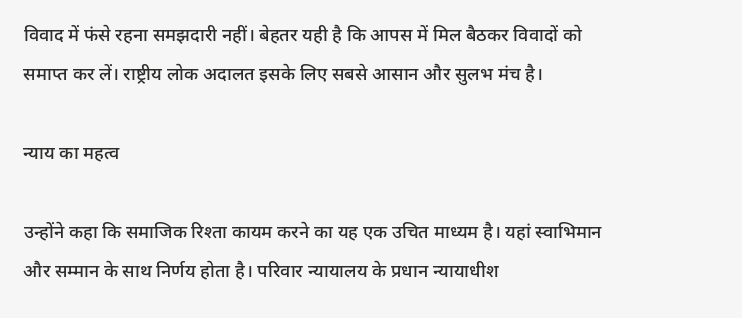विवाद में फंसे रहना समझदारी नहीं। बेहतर यही है कि आपस में मिल बैठकर विवादों को समाप्त कर लें। राष्ट्रीय लोक अदालत इसके लिए सबसे आसान और सुलभ मंच है।

न्याय का महत्व

उन्होंने कहा कि समाजिक रिश्ता कायम करने का यह एक उचित माध्यम है। यहां स्वाभिमान और सम्मान के साथ निर्णय होता है। परिवार न्यायालय के प्रधान न्यायाधीश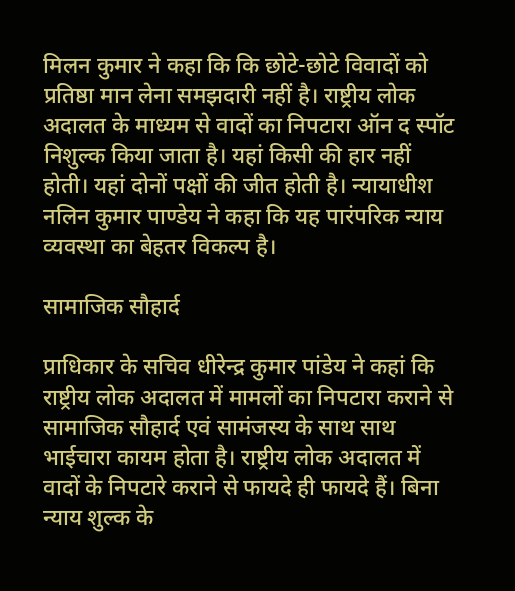मिलन कुमार ने कहा कि कि छोटे-छोटे विवादों को प्रतिष्ठा मान लेना समझदारी नहीं है। राष्ट्रीय लोक अदालत के माध्यम से वादों का निपटारा ऑन द स्पॉट निशुल्क किया जाता है। यहां किसी की हार नहीं होती। यहां दोनों पक्षों की जीत होती है। न्यायाधीश नलिन कुमार पाण्डेय ने कहा कि यह पारंपरिक न्याय व्यवस्था का बेहतर विकल्प है।

सामाजिक सौहार्द

प्राधिकार के सचिव धीरेन्द्र कुमार पांडेय ने कहां कि राष्ट्रीय लोक अदालत में मामलों का निपटारा कराने से सामाजिक सौहार्द एवं सामंजस्य के साथ साथ भाईचारा कायम होता है। राष्ट्रीय लोक अदालत में वादों के निपटारे कराने से फायदे ही फायदे हैं। बिना न्याय शुल्क के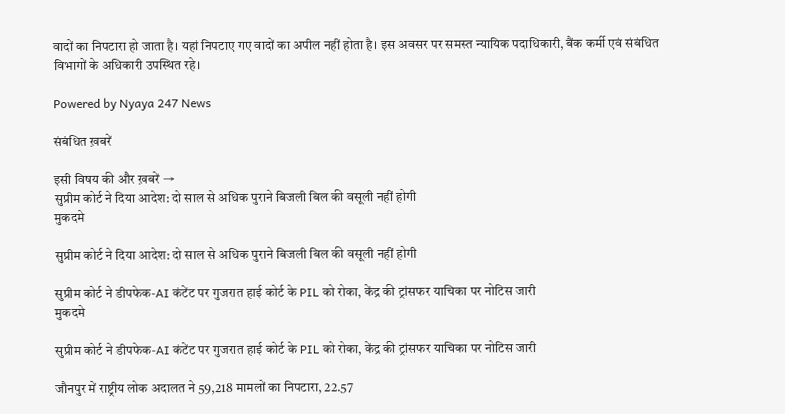वादों का निपटारा हो जाता है। यहां निपटाए गए वादों का अपील नहीं होता है। इस अवसर पर समस्त न्यायिक पदाधिकारी, बैंक कर्मी एवं संबंधित विभागों के अधिकारी उपस्थित रहे।

Powered by Nyaya 247 News

संबंधित ख़बरें

इसी विषय की और ख़बरें →
सुप्रीम कोर्ट ने दिया आदेश: दो साल से अधिक पुराने बिजली बिल की वसूली नहीं होगी
मुकदमे

सुप्रीम कोर्ट ने दिया आदेश: दो साल से अधिक पुराने बिजली बिल की वसूली नहीं होगी

सुप्रीम कोर्ट ने डीपफेक‑AI कंटेंट पर गुजरात हाई कोर्ट के PIL को रोका, केंद्र की ट्रांसफर याचिका पर नोटिस जारी
मुकदमे

सुप्रीम कोर्ट ने डीपफेक‑AI कंटेंट पर गुजरात हाई कोर्ट के PIL को रोका, केंद्र की ट्रांसफर याचिका पर नोटिस जारी

जौनपुर में राष्ट्रीय लोक अदालत ने 59,218 मामलों का निपटारा, 22.57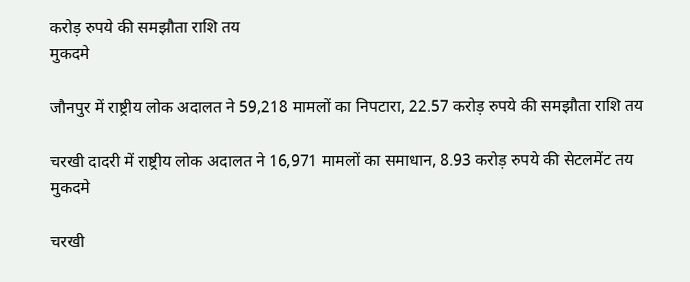करोड़ रुपये की समझौता राशि तय
मुकदमे

जौनपुर में राष्ट्रीय लोक अदालत ने 59,218 मामलों का निपटारा, 22.57 करोड़ रुपये की समझौता राशि तय

चरखी दादरी में राष्ट्रीय लोक अदालत ने 16,971 मामलों का समाधान, 8.93 करोड़ रुपये की सेटलमेंट तय
मुकदमे

चरखी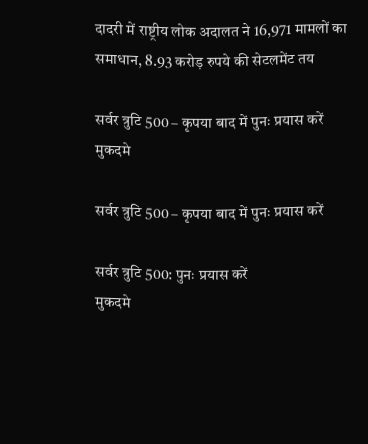दादरी में राष्ट्रीय लोक अदालत ने 16,971 मामलों का समाधान, 8.93 करोड़ रुपये की सेटलमेंट तय

सर्वर त्रुटि 500 – कृपया बाद में पुनः प्रयास करें
मुकदमे

सर्वर त्रुटि 500 – कृपया बाद में पुनः प्रयास करें

सर्वर त्रुटि 500: पुनः प्रयास करें
मुकदमे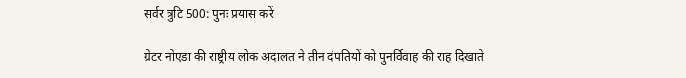सर्वर त्रुटि 500: पुनः प्रयास करें

ग्रेटर नोएडा की राष्ट्रीय लोक अदालत ने तीन दंपतियों को पुनर्विवाह की राह दिखाते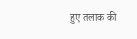हुए तलाक की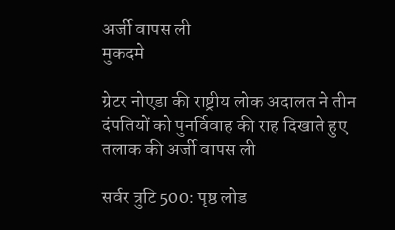अर्जी वापस ली
मुकदमे

ग्रेटर नोएडा की राष्ट्रीय लोक अदालत ने तीन दंपतियों को पुनर्विवाह की राह दिखाते हुए तलाक की अर्जी वापस ली

सर्वर त्रुटि 500: पृष्ठ लोड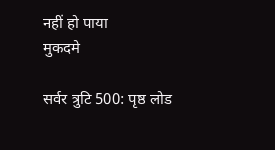नहीं हो पाया
मुकदमे

सर्वर त्रुटि 500: पृष्ठ लोड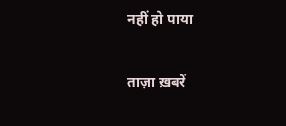नहीं हो पाया

ताज़ा ख़बरें